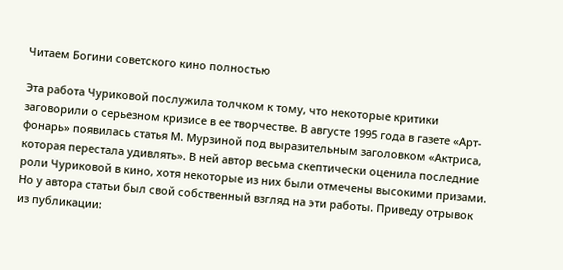Читаем Богини советского кино полностью

Эта работа Чуриковой послужила толчком к тому, что некоторые критики заговорили о серьезном кризисе в ее творчестве. В августе 1995 года в газете «Арт-фонарь» появилась статья М. Мурзиной под выразительным заголовком «Актриса, которая перестала удивлять». В ней автор весьма скептически оценила последние роли Чуриковой в кино, хотя некоторые из них были отмечены высокими призами. Но у автора статьи был свой собственный взгляд на эти работы. Приведу отрывок из публикации: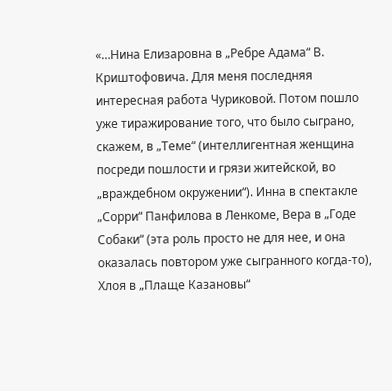«…Нина Елизаровна в „Ребре Адама“ В. Криштофовича. Для меня последняя интересная работа Чуриковой. Потом пошло уже тиражирование того, что было сыграно, скажем, в „Теме“ (интеллигентная женщина посреди пошлости и грязи житейской, во „враждебном окружении“). Инна в спектакле „Сорри“ Панфилова в Ленкоме, Вера в „Годе Собаки“ (эта роль просто не для нее, и она оказалась повтором уже сыгранного когда-то), Хлоя в „Плаще Казановы“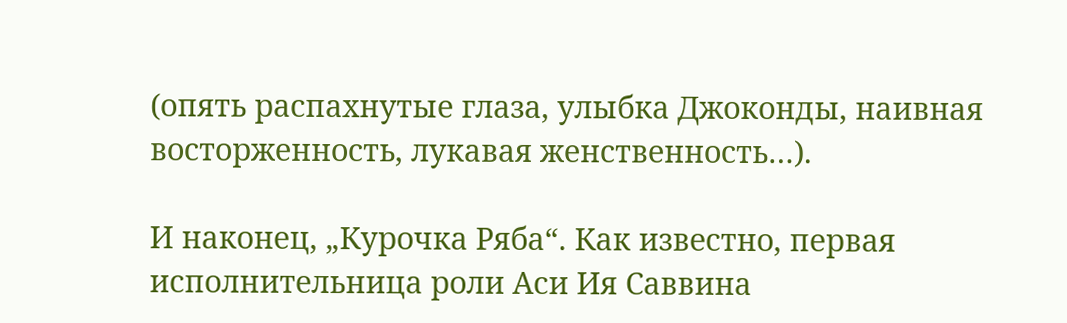(опять распахнутые глаза, улыбка Джоконды, наивная восторженность, лукавая женственность…).

И наконец, „Курочка Ряба“. Как известно, первая исполнительница роли Аси Ия Саввина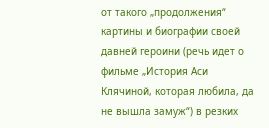от такого „продолжения“ картины и биографии своей давней героини (речь идет о фильме „История Аси Клячиной, которая любила, да не вышла замуж“) в резких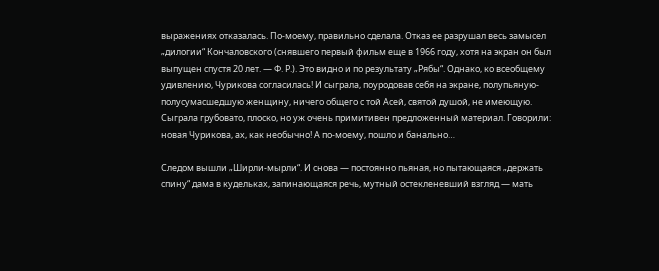выражениях отказалась. По-моему, правильно сделала. Отказ ее разрушал весь замысел „дилогии“ Кончаловского (снявшего первый фильм еще в 1966 году, хотя на экран он был выпущен спустя 20 лет. — Ф. Р.). Это видно и по результату „Рябы“. Однако, ко всеобщему удивлению, Чурикова согласилась! И сыграла, поуродовав себя на экране, полупьяную-полусумасшедшую женщину, ничего общего с той Асей, святой душой, не имеющую. Сыграла грубовато, плоско, но уж очень примитивен предложенный материал. Говорили: новая Чурикова, ах, как необычно! А по-моему, пошло и банально…

Следом вышли „Ширли-мырли“. И снова — постоянно пьяная, но пытающаяся „держать спину“ дама в кудельках, запинающаяся речь, мутный остекленевший взгляд — мать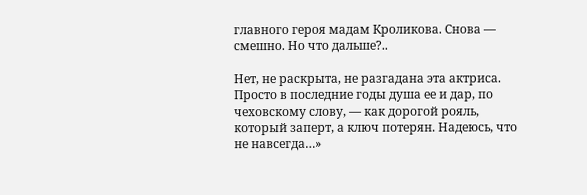главного героя мадам Кроликова. Снова — смешно. Но что дальше?..

Нет, не раскрыта, не разгадана эта актриса. Просто в последние годы душа ее и дар, по чеховскому слову, — как дорогой рояль, который заперт, а ключ потерян. Надеюсь, что не навсегда…»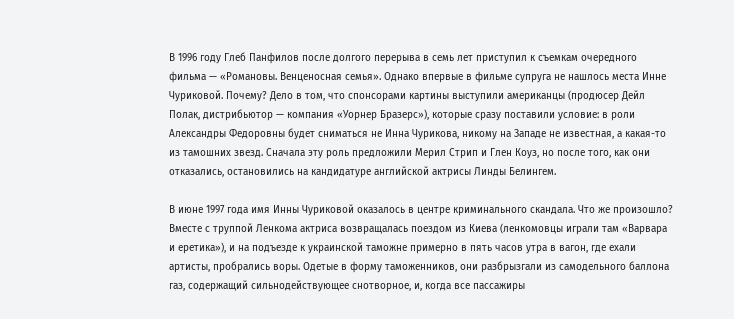В 1996 году Глеб Панфилов после долгого перерыва в семь лет приступил к съемкам очередного фильма — «Романовы. Венценосная семья». Однако впервые в фильме супруга не нашлось места Инне Чуриковой. Почему? Дело в том, что спонсорами картины выступили американцы (продюсер Дейл Полак, дистрибьютор — компания «Уорнер Бразерс»), которые сразу поставили условие: в роли Александры Федоровны будет сниматься не Инна Чурикова, никому на Западе не известная, а какая-то из тамошних звезд. Сначала эту роль предложили Мерил Стрип и Глен Коуз, но после того, как они отказались, остановились на кандидатуре английской актрисы Линды Белингем.

В июне 1997 года имя Инны Чуриковой оказалось в центре криминального скандала. Что же произошло? Вместе с труппой Ленкома актриса возвращалась поездом из Киева (ленкомовцы играли там «Варвара и еретика»), и на подъезде к украинской таможне примерно в пять часов утра в вагон, где ехали артисты, пробрались воры. Одетые в форму таможенников, они разбрызгали из самодельного баллона газ, содержащий сильнодействующее снотворное, и, когда все пассажиры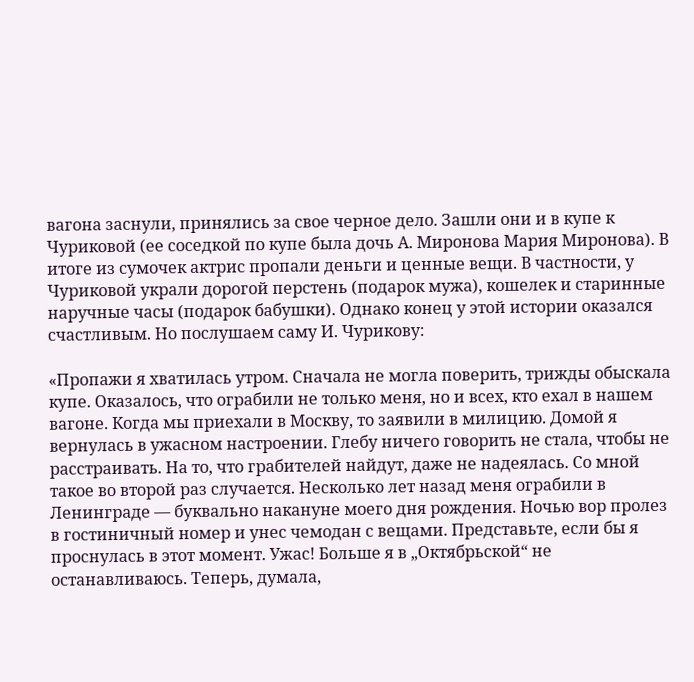вагона заснули, принялись за свое черное дело. Зашли они и в купе к Чуриковой (ее соседкой по купе была дочь А. Миронова Мария Миронова). В итоге из сумочек актрис пропали деньги и ценные вещи. В частности, у Чуриковой украли дорогой перстень (подарок мужа), кошелек и старинные наручные часы (подарок бабушки). Однако конец у этой истории оказался счастливым. Но послушаем саму И. Чурикову:

«Пропажи я хватилась утром. Сначала не могла поверить, трижды обыскала купе. Оказалось, что ограбили не только меня, но и всех, кто ехал в нашем вагоне. Когда мы приехали в Москву, то заявили в милицию. Домой я вернулась в ужасном настроении. Глебу ничего говорить не стала, чтобы не расстраивать. На то, что грабителей найдут, даже не надеялась. Со мной такое во второй раз случается. Несколько лет назад меня ограбили в Ленинграде — буквально накануне моего дня рождения. Ночью вор пролез в гостиничный номер и унес чемодан с вещами. Представьте, если бы я проснулась в этот момент. Ужас! Больше я в „Октябрьской“ не останавливаюсь. Теперь, думала,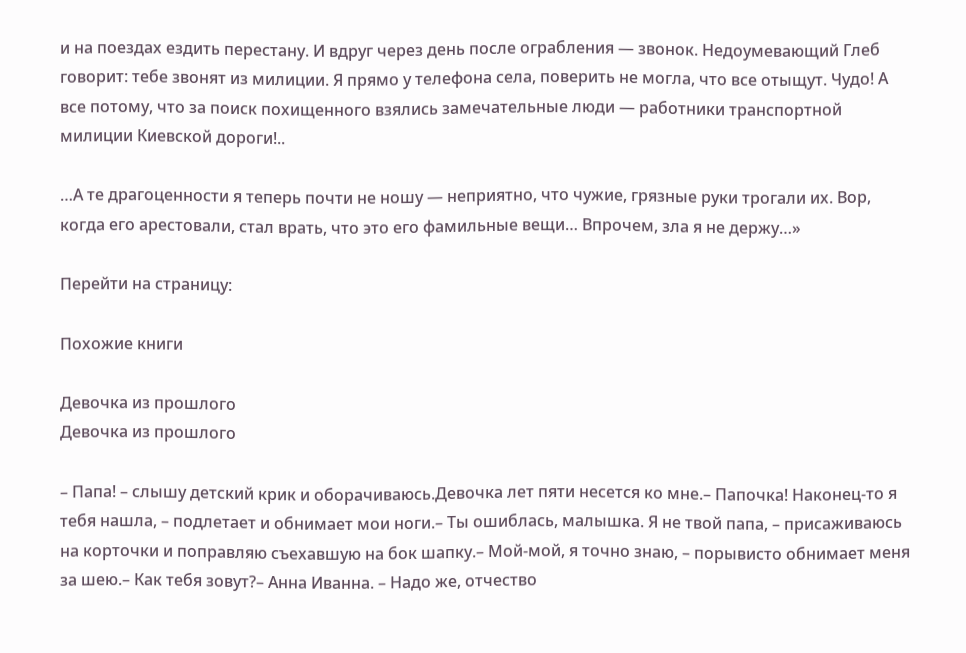и на поездах ездить перестану. И вдруг через день после ограбления — звонок. Недоумевающий Глеб говорит: тебе звонят из милиции. Я прямо у телефона села, поверить не могла, что все отыщут. Чудо! А все потому, что за поиск похищенного взялись замечательные люди — работники транспортной милиции Киевской дороги!..

…А те драгоценности я теперь почти не ношу — неприятно, что чужие, грязные руки трогали их. Вор, когда его арестовали, стал врать, что это его фамильные вещи… Впрочем, зла я не держу…»

Перейти на страницу:

Похожие книги

Девочка из прошлого
Девочка из прошлого

– Папа! – слышу детский крик и оборачиваюсь.Девочка лет пяти несется ко мне.– Папочка! Наконец-то я тебя нашла, – подлетает и обнимает мои ноги.– Ты ошиблась, малышка. Я не твой папа, – присаживаюсь на корточки и поправляю съехавшую на бок шапку.– Мой-мой, я точно знаю, – порывисто обнимает меня за шею.– Как тебя зовут?– Анна Иванна. – Надо же, отчество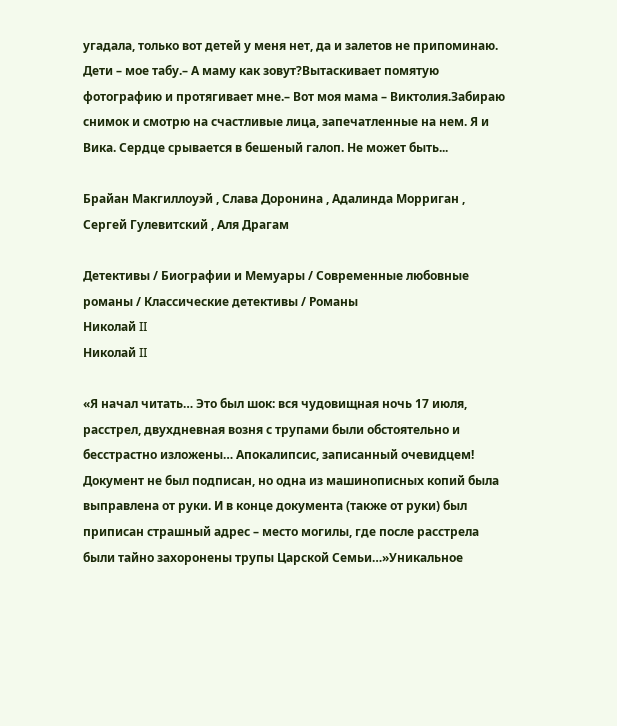угадала, только вот детей у меня нет, да и залетов не припоминаю. Дети – мое табу.– А маму как зовут?Вытаскивает помятую фотографию и протягивает мне.– Вот моя мама – Виктолия.Забираю снимок и смотрю на счастливые лица, запечатленные на нем. Я и Вика. Сердце срывается в бешеный галоп. Не может быть...

Брайан Макгиллоуэй , Слава Доронина , Адалинда Морриган , Сергей Гулевитский , Аля Драгам

Детективы / Биографии и Мемуары / Современные любовные романы / Классические детективы / Романы
Николай II
Николай II

«Я начал читать… Это был шок: вся чудовищная ночь 17 июля, расстрел, двухдневная возня с трупами были обстоятельно и бесстрастно изложены… Апокалипсис, записанный очевидцем! Документ не был подписан, но одна из машинописных копий была выправлена от руки. И в конце документа (также от руки) был приписан страшный адрес – место могилы, где после расстрела были тайно захоронены трупы Царской Семьи…»Уникальное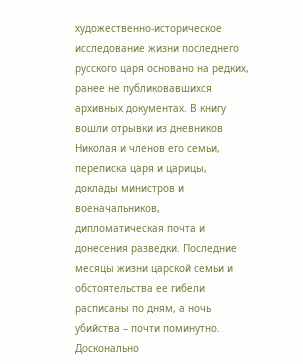художественно-историческое исследование жизни последнего русского царя основано на редких, ранее не публиковавшихся архивных документах. В книгу вошли отрывки из дневников Николая и членов его семьи, переписка царя и царицы, доклады министров и военачальников, дипломатическая почта и донесения разведки. Последние месяцы жизни царской семьи и обстоятельства ее гибели расписаны по дням, а ночь убийства – почти поминутно. Досконально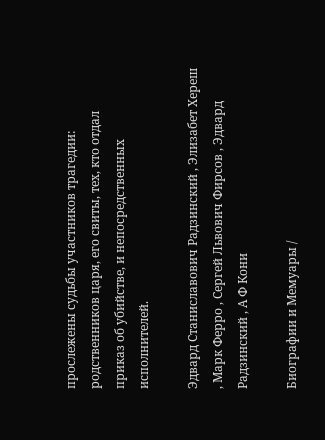прослежены судьбы участников трагедии: родственников царя, его свиты, тех, кто отдал приказ об убийстве, и непосредственных исполнителей.

Эдвард Станиславович Радзинский , Элизабет Хереш , Марк Ферро , Сергей Львович Фирсов , Эдвард Радзинский , А Ф Кони

Биографии и Мемуары /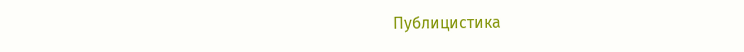Публицистика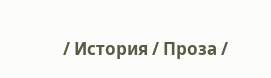/ История / Проза /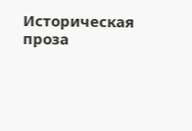Историческая проза